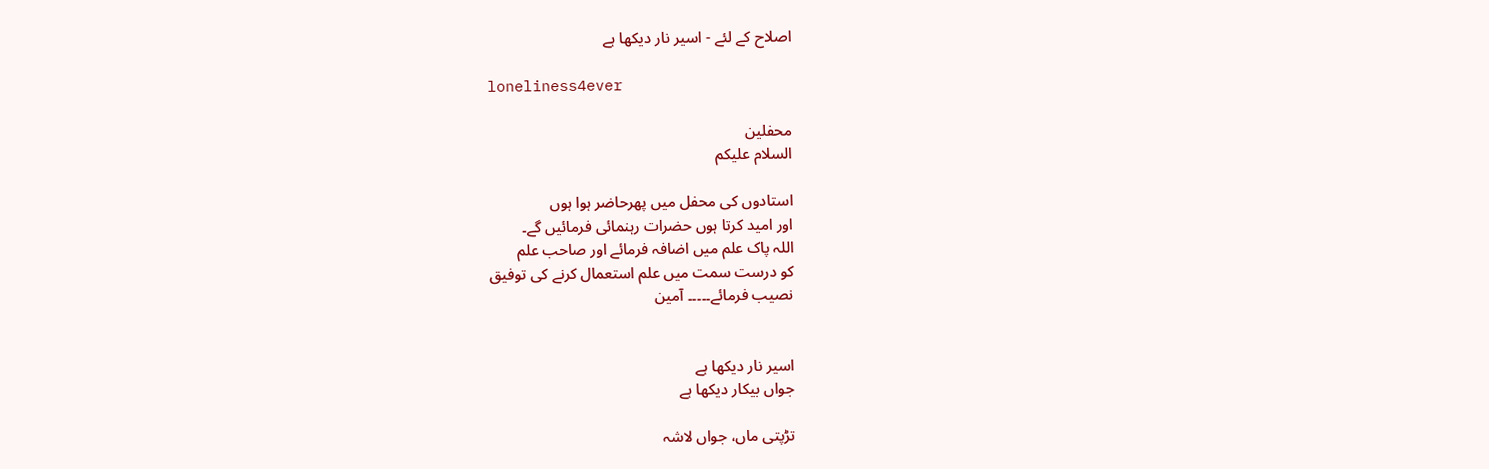اصلاح کے لئے - اسیر نار دیکھا ہے

loneliness4ever

محفلین
السلام علیکم

استادوں کی محفل میں پھرحاضر ہوا ہوں
اور امید کرتا ہوں حضرات رہنمائی فرمائیں گے۔
اللہ پاک علم میں اضافہ فرمائے اور صاحب علم
کو درست سمت میں علم استعمال کرنے کی توفیق
نصیب فرمائے۔۔۔۔۔ آمین


اسیر نار دیکھا ہے
جواں بیکار دیکھا ہے

تڑپتی ماں، جواں لاشہ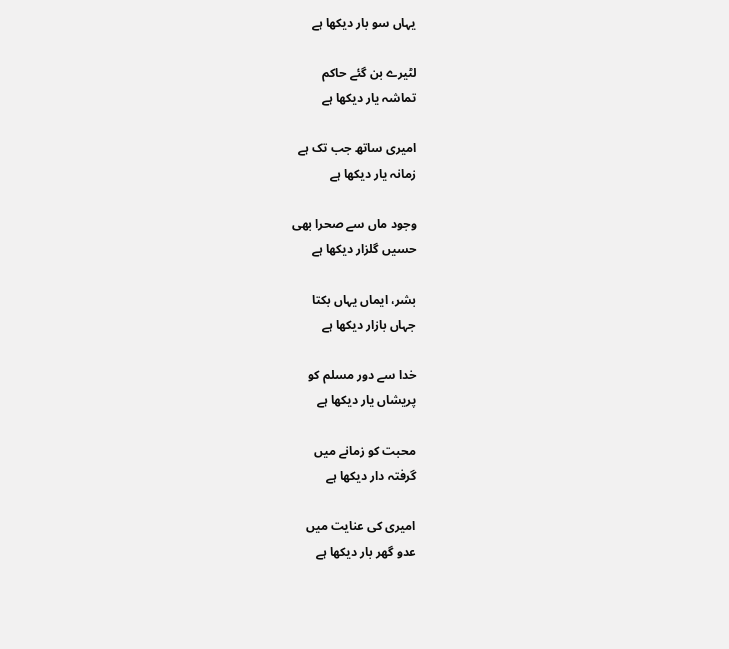یہاں سو بار دیکھا ہے

لٹیرے بن گئے حاکم
تماشہ یار دیکھا ہے

امیری ساتھ جب تک ہے
زمانہ یار دیکھا ہے

وجود ماں سے صحرا بھی
حسیں گلزار دیکھا ہے

بشر، ایماں یہاں بکتا
جہاں بازار دیکھا ہے

خدا سے دور مسلم کو
پریشاں یار دیکھا ہے

محبت کو زمانے میں
گرفتہ دار دیکھا ہے

امیری کی عنایت میں
عدو گھر بار دیکھا ہے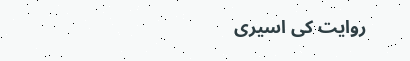روایت کی اسیری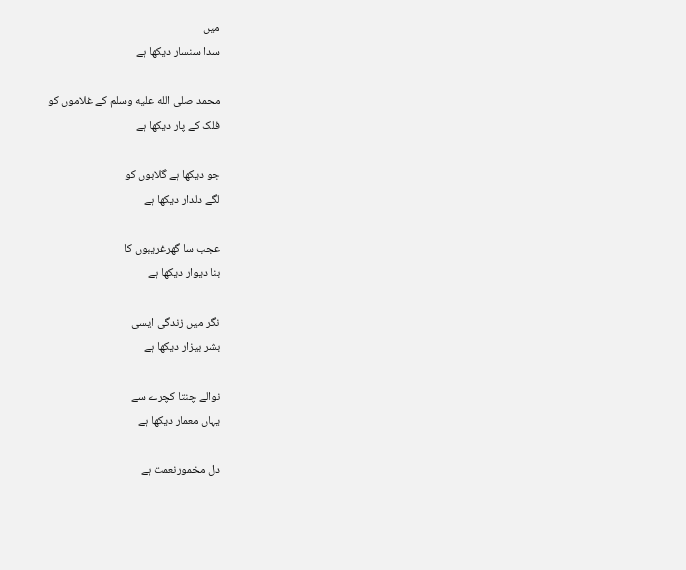میں
سدا سنسار دیکھا ہے

محمد صلى الله عليه وسلم کے غلاموں کو
فلک کے پار دیکھا ہے

جو دیکھا ہے گلابوں کو
لگے دلدار دیکھا ہے

عجب سا گھرغریبوں کا
بنا دیوار دیکھا ہے

نگر میں زندگی ایسی
بشر بیزار دیکھا ہے

نوالے چنتا کچرے سے
یہاں معمار دیکھا ہے

دل مخمورنعمت ہے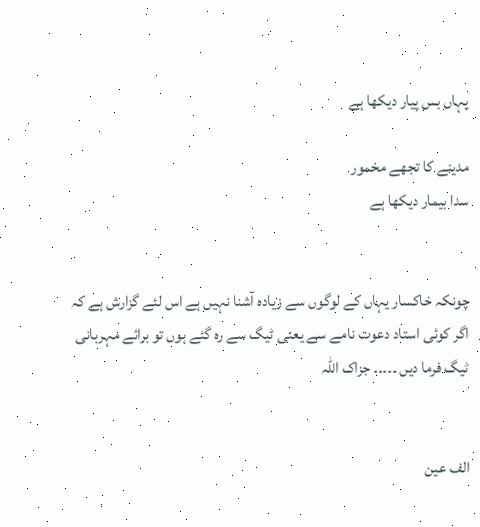یہاں بس پیار دیکھا ہے

مدینے کا تجھے مخمور
سدا بیمار دیکھا ہے


چونکہ خاکسار یہاں کے لوگوں سے زیادہ آشنا نہیں ہے اس لئے گزارش ہے کہ
اگر کوئی استاد دعوت نامے سے یعنی ٹیگ سے رہ گئے ہوں تو برائے مہربانی
ٹیگ فرما دیں ۔۔۔۔۔ جزاک اللہ


الف عین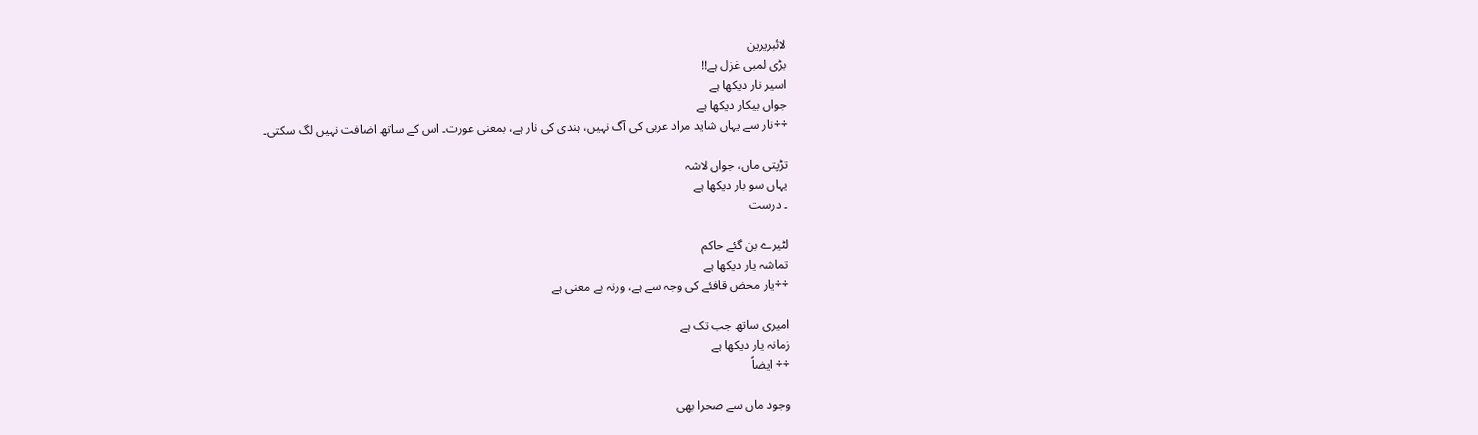لائبریرین
بڑی لمبی غزل ہے!!
اسیر نار دیکھا ہے
جواں بیکار دیکھا ہے
÷÷نار سے یہاں شاید مراد عربی کی آگ نہیں، ہندی کی نار ہے، بمعنی عورت۔ اس کے ساتھ اضافت نہیں لگ سکتی۔

تڑپتی ماں، جواں لاشہ
یہاں سو بار دیکھا ہے
۔ درست

لٹیرے بن گئے حاکم
تماشہ یار دیکھا ہے
÷÷یار محض قافئے کی وجہ سے ہے، ورنہ بے معنی ہے

امیری ساتھ جب تک ہے
زمانہ یار دیکھا ہے
÷÷ ایضاً

وجود ماں سے صحرا بھی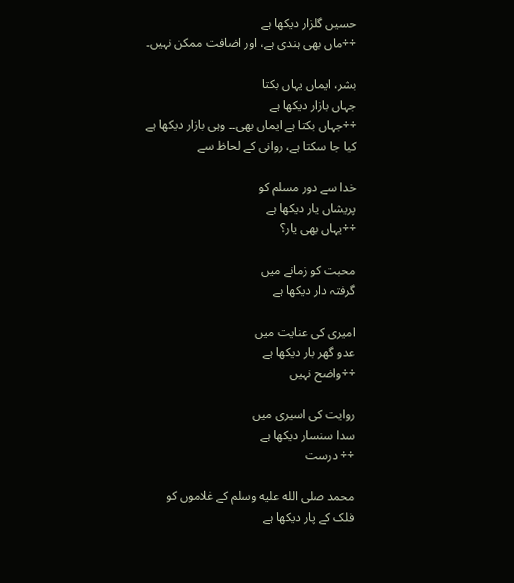حسیں گلزار دیکھا ہے
÷÷ماں بھی ہندی ہے، اور اضافت ممکن نہیں۔

بشر، ایماں یہاں بکتا
جہاں بازار دیکھا ہے
÷÷جہاں بکتا ہے ایماں بھی۔۔ وہی بازار دیکھا ہے
کیا جا سکتا ہے، روانی کے لحاظ سے

خدا سے دور مسلم کو
پریشاں یار دیکھا ہے
÷÷یہاں بھی یار؟

محبت کو زمانے میں
گرفتہ دار دیکھا ہے

امیری کی عنایت میں
عدو گھر بار دیکھا ہے
÷÷واضح نہیں

روایت کی اسیری میں
سدا سنسار دیکھا ہے
÷÷ درست

محمد صلى الله عليه وسلم کے غلاموں کو
فلک کے پار دیکھا ہے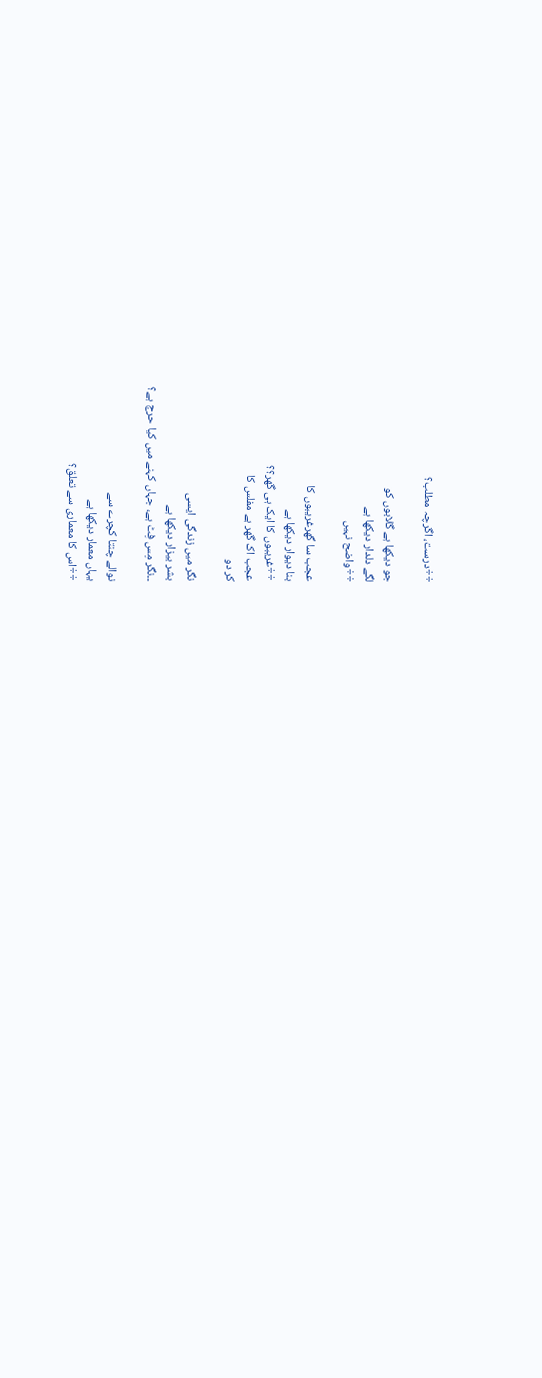÷÷درست، اگرچہ مطلب؟

جو دیکھا ہے گلابوں کو
لگے دلدار دیکھا ہے
÷÷واضح نہیں

عجب سا گھرغریبوں کا
بنا دیوار دیکھا ہے
÷÷غریبوں کا ایک ہی گھر؟؟
عجب اک گھر ہے مفلس کا
کر دو

نگر میں زندگی ایسی
بشر بیزار دیکھا ہے
۔۔نگر مِس فِٹ ہے، جہاں کہنے میں کیا حرج ہے؟

نوالے چنتا کچرے سے
یہاں معمار دیکھا ہے
÷÷اس کا معماری سے تعلق؟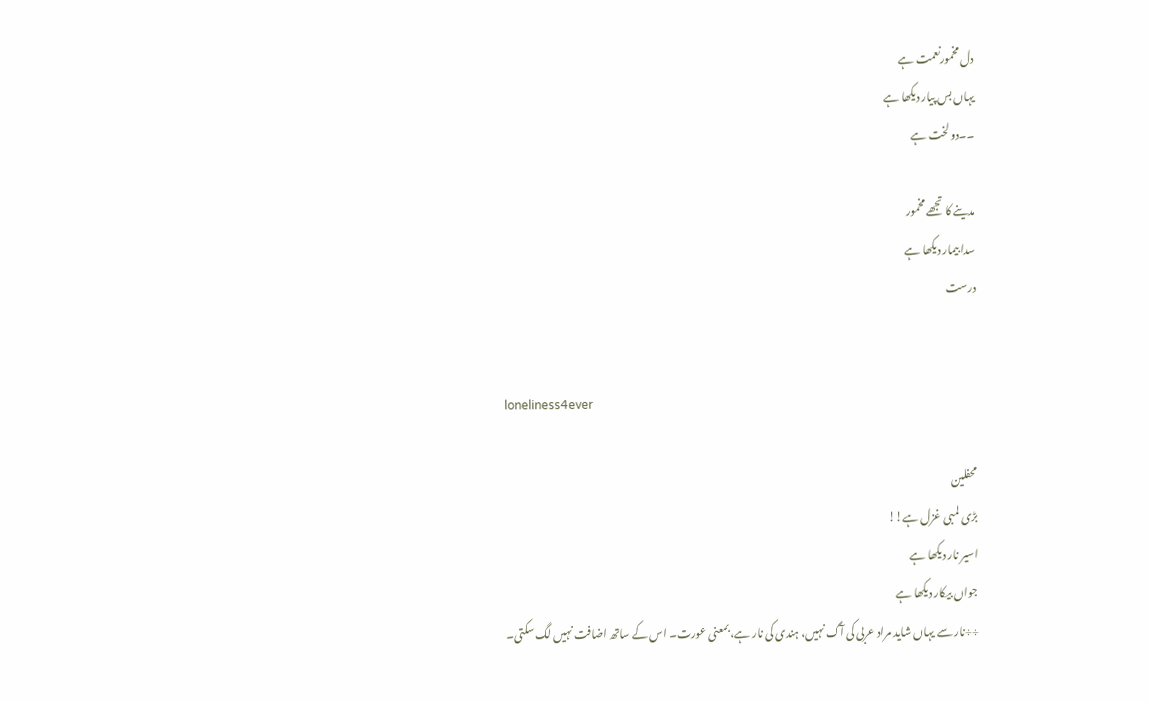دل مخمورنعمت ہے
یہاں بس پیار دیکھا ہے
۔۔دو لخت ہے

مدینے کا تجھے مخمور
سدا بیمار دیکھا ہے
درست


loneliness4ever

محفلین
بڑی لمبی غزل ہے!!
اسیر نار دیکھا ہے
جواں بیکار دیکھا ہے
÷÷نار سے یہاں شاید مراد عربی کی آگ نہیں، ہندی کی نار ہے، بمعنی عورت۔ اس کے ساتھ اضافت نہیں لگ سکتی۔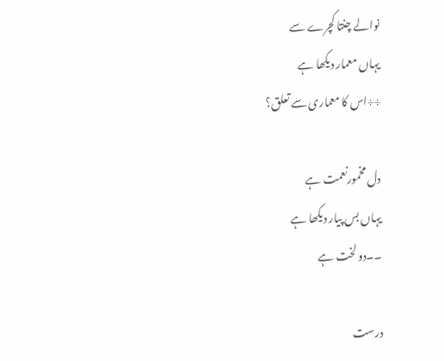نوالے چنتا کچرے سے
یہاں معمار دیکھا ہے
÷÷اس کا معماری سے تعلق؟

دل مخمورنعمت ہے
یہاں بس پیار دیکھا ہے
۔۔دو لخت ہے

درست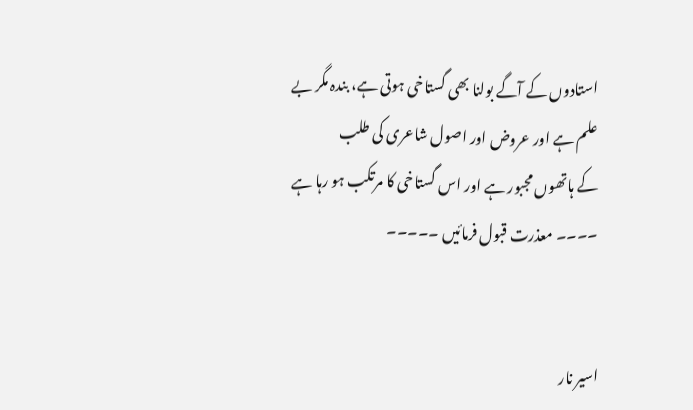استادوں کے آگے بولنا بھی گستاخی ہوتی ہے، بندہ مگر بے علم ہے اور عروض اور اصول شاعری کی طلب
کے ہاتھوں مجبور ہے اور اس گستاخی کا مرتکب ہو رہا ہے ۔۔۔۔ معذرت قبول فرمائیں ۔۔۔۔۔


اسیر نار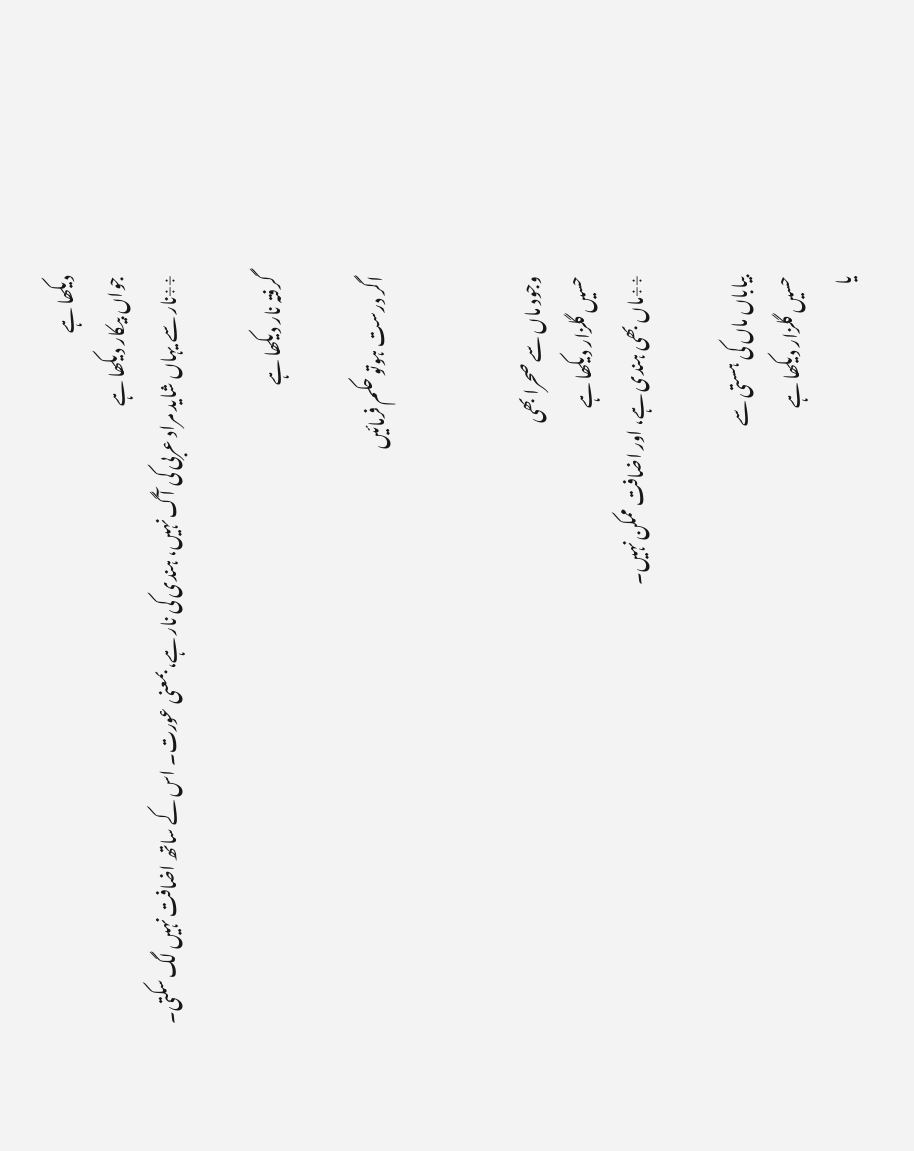دیکھا ہے
جواں بیکار دیکھا ہے
÷÷نار سے یہاں شاید مراد عربی کی آگ نہیں، ہندی کی نار ہے، بمعنی عورت۔ اس کے ساتھ اضافت نہیں لگ سکتی۔

گرفتہ نار دیکھا ہے

اگر درست ہوتو حکم فرمائیں


وجود ماں سے صحرا بھی
حسیں گلزار دیکھا ہے
÷÷ماں بھی ہندی ہے، اور اضافت ممکن نہیں۔

بیاباں ماں کی ہستی سے
حسیں گلزار دیکھا ہے
یا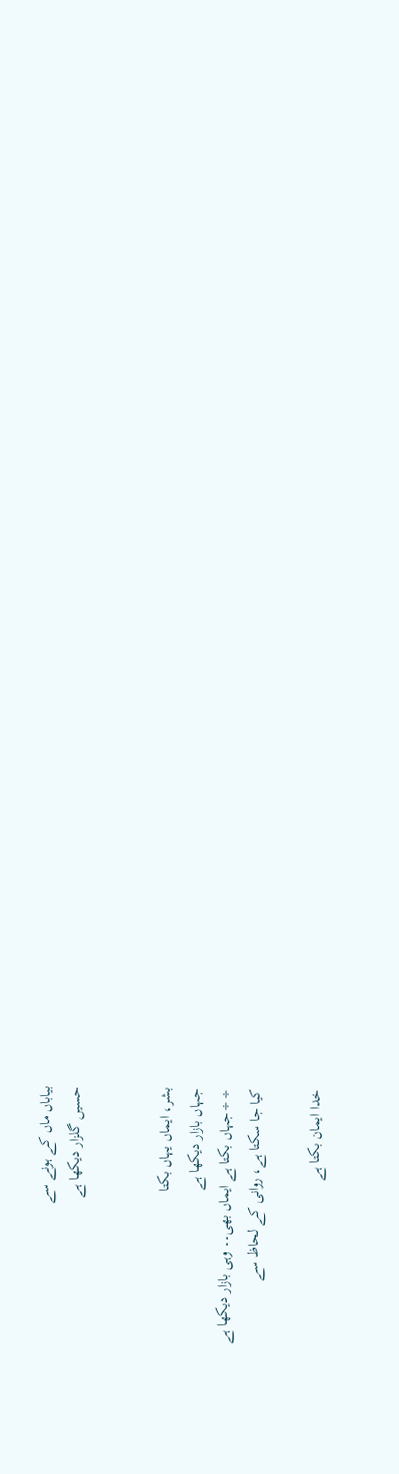بیاباں ماں کے ہونے سے
حسیں گلزار دیکھا ہے


بشر، ایماں یہاں بکتا
جہاں بازار دیکھا ہے
÷÷جہاں بکتا ہے ایماں بھی۔۔ وہی بازار دیکھا ہے
کیا جا سکتا ہے، روانی کے لحاظ سے

خدا ایمان بکتا ہے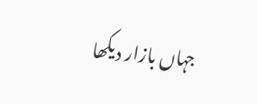جہاں بازار دیکھا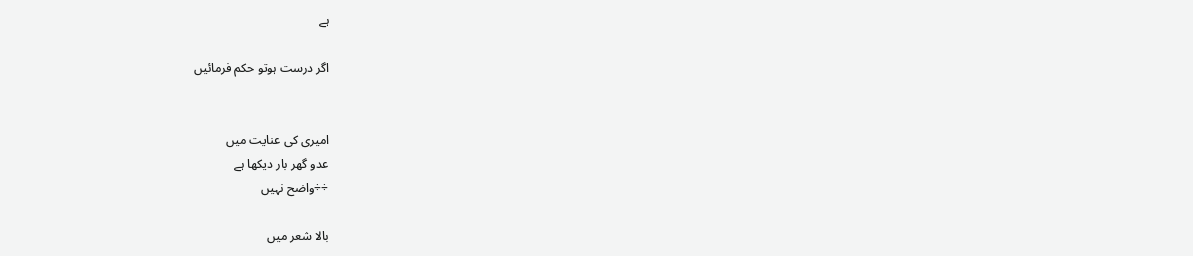ہے

اگر درست ہوتو حکم فرمائیں


امیری کی عنایت میں
عدو گھر بار دیکھا ہے
÷÷واضح نہیں

بالا شعر میں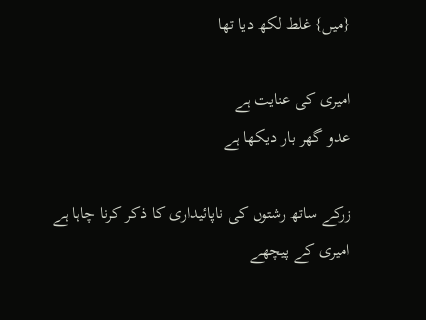{میں} غلط لکھ دیا تھا

امیری کی عنایت ہے
عدو گھر بار دیکھا ہے

زرکے ساتھ رشتوں کی ناپائیداری کا ذکر کرنا چاہا ہے
امیری کے پیچھے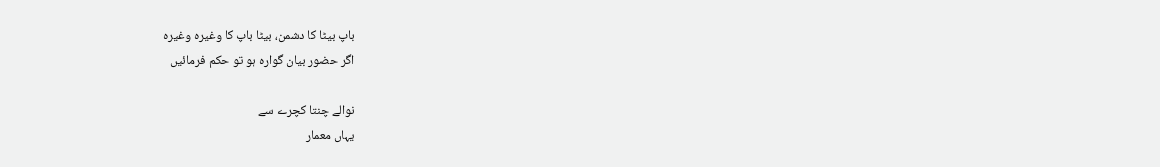باپ بیٹا کا دشمن، بیٹا باپ کا وغیرہ وغیرہ
اگر حضور بیان گوارہ ہو تو حکم فرمائیں

نوالے چنتا کچرے سے
یہاں معمار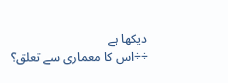دیکھا ہے
÷÷اس کا معماری سے تعلق؟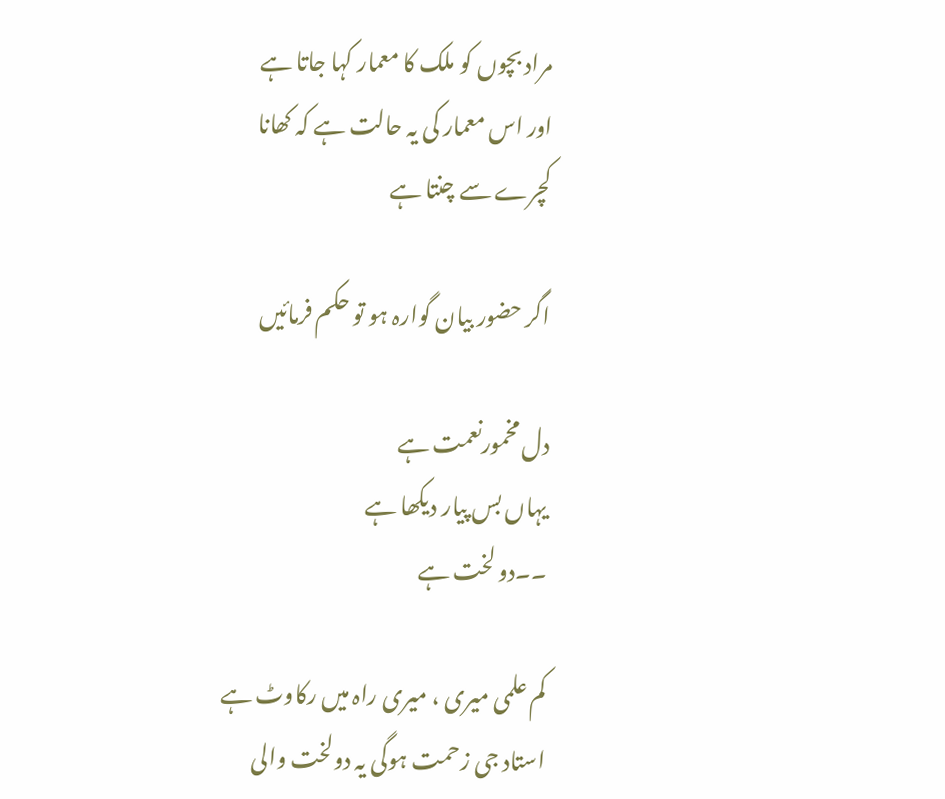مراد بچوں کو ملک کا معمار کہا جاتا ہے
اور اس معمار کی یہ حالت ہے کہ کھانا
کچرے سے چنتا ہے

اگر حضور بیان گوارہ ہو تو حکم فرمائیں

دل مخمورنعمت ہے
یہاں بس پیار دیکھا ہے
۔۔دو لخت ہے

کم علمی میری ، میری راہ میں رکاوٹ ہے
استاد جی زحمت ہوگی یہ دولخت والی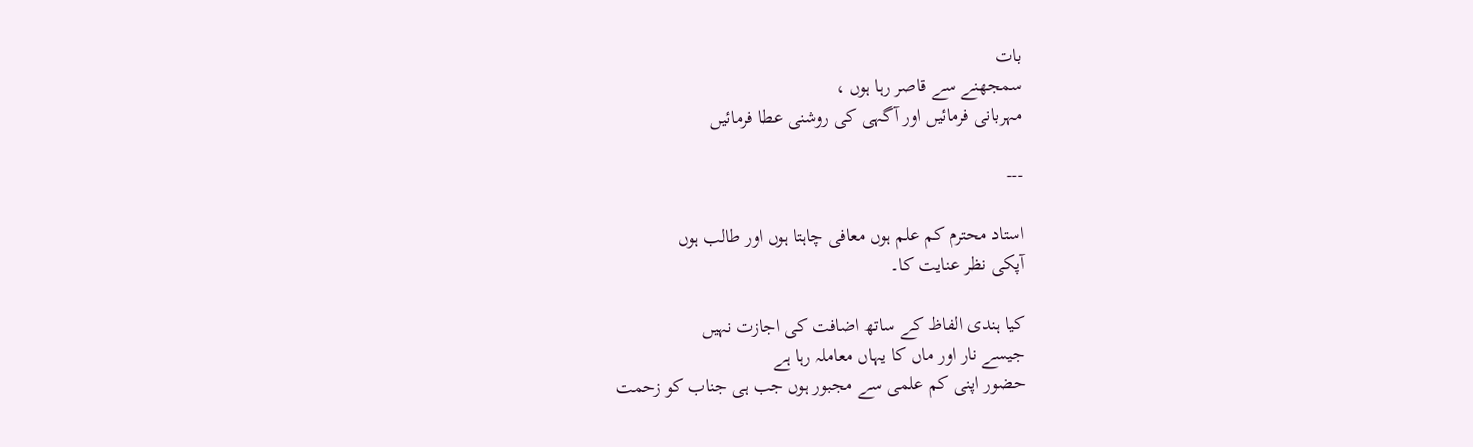بات
سمجھنے سے قاصر رہا ہوں ،
مہربانی فرمائیں اور آگہی کی روشنی عطا فرمائیں

---

استاد محترم کم علم ہوں معافی چاہتا ہوں اور طالب ہوں
آپکی نظر عنایت کا۔

کیا ہندی الفاظ کے ساتھ اضافت کی اجازت نہیں
جیسے نار اور ماں کا یہاں معاملہ رہا ہے
حضور اپنی کم علمی سے مجبور ہوں جب ہی جناب کو زحمت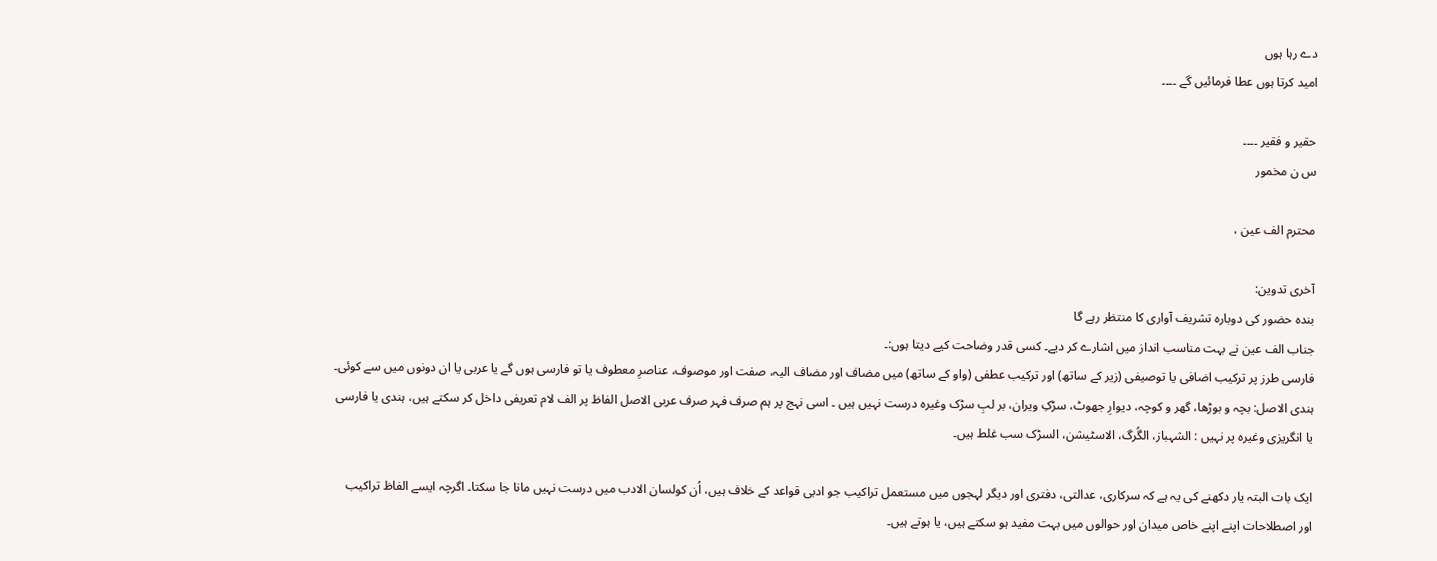دے رہا ہوں
امید کرتا ہوں عطا فرمائیں گے ۔۔۔۔

حقیر و فقیر ۔۔۔۔
س ن مخمور

محترم الف عین ،

آخری تدوین:
بندہ حضور کی دوبارہ تشریف آواری کا منتظر رہے گا
جناب الف عین نے بہت مناسب انداز میں اشارے کر دیے۔ کسی قدر وضاحت کیے دیتا ہوں:۔
فارسی طرز پر ترکیب اضافی یا توصیفی (زیر کے ساتھ) اور ترکیب عطفی (واو کے ساتھ) میں مضاف اور مضاف الیہ، صفت اور موصوف، عناصرِ معطوف یا تو فارسی ہوں گے یا عربی یا ان دونوں میں سے کوئی۔ ہندی الاصل: بچہ و بوڑھا، گھر و کوچہ، دیوارِ جھوٹ، سڑکِ ویران، بر لبِ سڑک وغیرہ درست نہیں ہیں ۔ اسی نہج پر ہم صرف فہر صرف عربی الاصل الفاظ پر الف لام تعریفی داخل کر سکتے ہیں، ہندی یا فارسی یا انگریزی وغیرہ پر نہیں : الشہباز، الگُرگ، الاسٹیشن، السڑک سب غلط ہیں۔

ایک بات البتہ یار دکھنے کی یہ ہے کہ سرکاری، عدالتی، دفتری اور دیگر لہجوں میں مستعمل تراکیب جو ادبی قواعد کے خلاف ہیں، اُن کولسان الادب میں درست نہیں مانا جا سکتا۔ اگرچہ ایسے الفاظ تراکیب اور اصطلاحات اپنے اپنے خاص میدان اور حوالوں میں بہت مفید ہو سکتے ہیں، یا ہوتے ہیں۔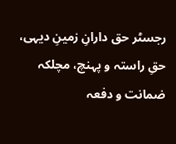رجسٹر حق دارانِ زمینِ دیہی، حقِ راستہ و پہنچ، مچلکہ ضمانت و دفعہ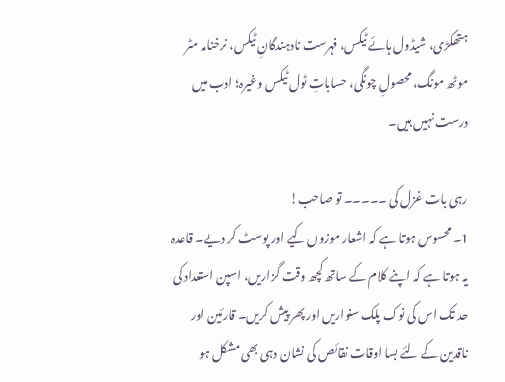ہتھکڑی، شیڈول ہائے ٹیکس، فہرست نادہندگانِ ٹیکس، نرخنامہ مٹر موٹھ مونگ، محصولِ چونگی، حساباتِ ٹول ٹیکس وغیرہ؛ ادب میں درست نہیں ہیں۔

رہی بات غزل کی ۔۔۔۔۔ تو صاحب!
1۔ محسوس ہوتا ہے کہ اشعار موزوں کیے اور پوسٹ کر دیے۔ قاعدہ یہ ہوتا ہے کہ اپنے کلام کے ساتھ کچھ وقت گزاریں، اسپن استعداد کی حد تک اس کی نوک پلک سنواریں اور پھر پیش کریں۔ قارئین اور ناقدین کے لئے بسا اوقات نقائص کی نشان دہی بھی مشکل ہو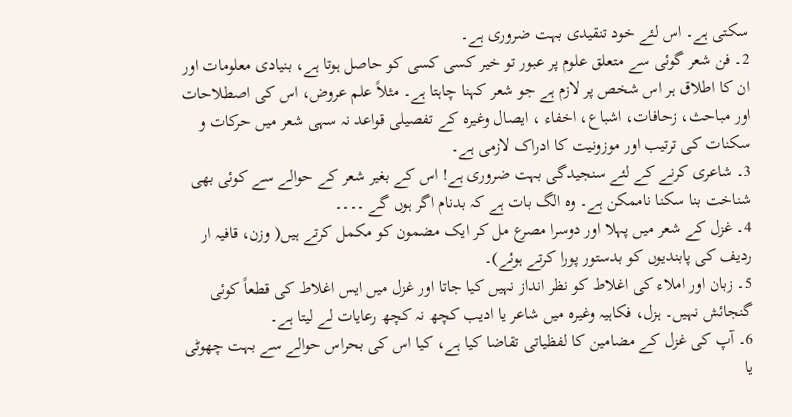سکتی ہے۔ اس لئے خود تنقیدی بہت ضروری ہے۔
2۔ فن شعر گوئی سے متعلق علوم پر عبور تو خیر کسی کسی کو حاصل ہوتا ہے، بنیادی معلومات اور ان کا اطلاق ہر اس شخص پر لازم ہے جو شعر کہنا چاہتا ہے۔ مثلاً علم عروض، اس کی اصطلاحات اور مباحث، زحافات، اشباع، اخفاء ، ایصال وغیرہ کے تفصیلی قواعد نہ سہی شعر میں حرکات و سکنات کی ترتیب اور موزونیت کا ادراک لازمی ہے۔
3۔ شاعری کرنے کے لئے سنجیدگی بہت ضروری ہے! اس کے بغیر شعر کے حوالے سے کوئی بھی شناخت بنا سکنا ناممکن ہے۔ وہ الگ بات ہے کہ بدنام اگر ہوں گے ۔۔۔۔
4۔ غزل کے شعر میں پہلا اور دوسرا مصرع مل کر ایک مضمون کو مکمل کرتے ہیں( وزن، قافیہ ار ردیف کی پابندیوں کو بدستور پورا کرتے ہوئے)۔
5۔ زبان اور املاء کی اغلاط کو نظر انداز نہیں کیا جاتا اور غزل میں ایس اغلاط کی قطعاً کوئی گنجائش نہیں۔ ہزل، فکاہیہ وغیرہ میں شاعر یا ادیب کچھ نہ کچھ رعایات لے لیتا ہے۔
6۔ آپ کی غزل کے مضامین کا لفظیاتی تقاضا کیا ہے، کیا اس کی بحراس حوالے سے بہت چھوٹی یا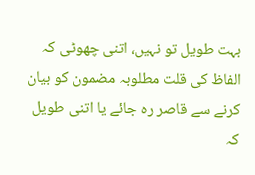بہت طویل تو نہیں، اتنی چھوٹی کہ الفاظ کی قلت مطلوبہ مضمون کو بیان کرنے سے قاصر رہ جائے یا اتنی طویل کہ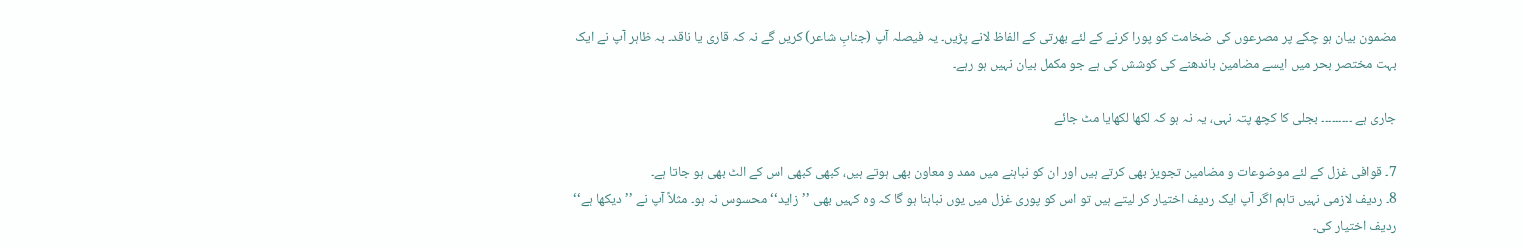مضمون بیان ہو چکے پر مصرعوں کی ضخامت کو پورا کرنے کے لئے بھرتی کے الفاظ لانے پڑیں۔ یہ فیصلہ آپ (جنابِ شاعر) کریں گے نہ کہ قاری یا ناقد۔ بہ ظاہر آپ نے ایک بہت مختصر بحر میں ایسے مضامین باندھنے کی کوشش کی ہے جو مکمل بیان نہیں ہو رہے۔

جاری ہے ۔۔۔۔۔۔۔۔۔ بجلی کا کچھ پتہ نہی، یہ نہ ہو کہ لکھا لکھایا مٹ جائے

7۔ قوافی غزل کے لئے موضوعات و مضامین تجویز بھی کرتے ہیں اور ان کو نباہنے میں ممد و معاون بھی ہوتے ہیں، کبھی کبھی اس کے الٹ بھی ہو جاتا ہے۔
8۔ ردیف لازمی نہیں تاہم اگر آپ ایک ردیف اختیار کر لیتے ہیں تو اس کو پوری غزل میں یوں نباہنا ہو گا کہ وہ کہیں بھی ’’زاید‘‘ محسوس نہ ہو۔ مثلاً آپ نے ’’دیکھا ہے‘‘ ردیف اختیار کی۔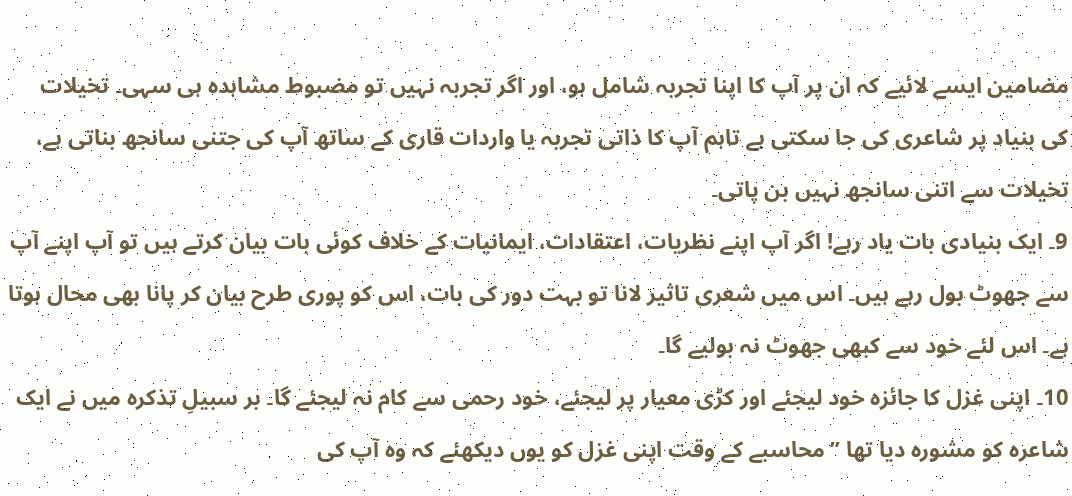مضامین ایسے لائیے کہ ان پر آپ کا اپنا تجربہ شامل ہو، اور اگر تجربہ نہیں تو مضبوط مشاہدہ ہی سہی۔ تخیلات کی بنیاد پر شاعری کی جا سکتی ہے تاہم آپ کا ذاتی تجربہ یا واردات قاری کے ساتھ آپ کی جتنی سانجھ بناتی ہے، تخیلات سے اتنی سانجھ نہیں بن پاتی۔
9۔ ایک بنیادی بات یاد رہے! اگر آپ اپنے نظریات، اعتقادات، ایمانیات کے خلاف کوئی بات بیان کرتے ہیں تو آپ اپنے آپ سے جھوٹ بول رہے ہیں۔ اس میں شعری تاثیر لانا تو بہت دور کی بات، اس کو پوری طرح بیان کر پانا بھی محال ہوتا ہے۔ اس لئے خود سے کبھی جھوٹ نہ بولیے گا۔
10۔ اپنی غزل کا جائزہ خود لیجئے اور کڑی معیار پر لیجئے، خود رحمی سے کام نہ لیجئے گا۔ بر سبیلِ تذکرہ میں نے ایک شاعرہ کو مشورہ دیا تھا ’’محاسبے کے وقت اپنی غزل کو یوں دیکھئے کہ وہ آپ کی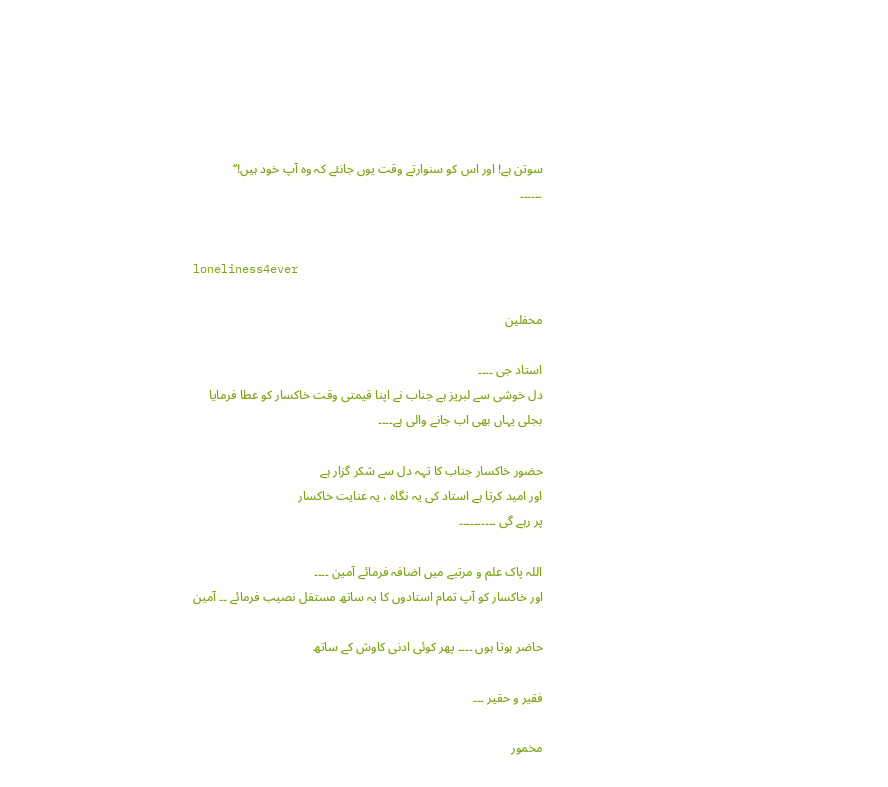سوتن ہے! اور اس کو سنوارتے وقت یوں جانئے کہ وہ آپ خود ہیں!‘‘
۔۔۔۔۔۔


loneliness4ever

محفلین

استاد جی ۔۔۔۔
دل خوشی سے لبریز ہے جناب نے اپنا قیمتی وقت خاکسار کو عطا فرمایا
بجلی یہاں بھی اب جانے والی ہے۔۔۔۔

حضور خاکسار جناب کا تہہ دل سے شکر گزار ہے
اور امید کرتا ہے استاد کی یہ نگاہ ، یہ عنایت خاکسار
پر رہے گی ۔۔۔۔۔۔۔۔۔۔

اللہ پاک علم و مرتبے میں اضافہ فرمائے آمین ۔۔۔۔
اور خاکسار کو آپ تمام استادوں کا یہ ساتھ مستقل نصیب فرمائے ۔۔ آمین

حاضر ہوتا ہوں ۔۔۔۔ پھر کوئی ادنی کاوش کے ساتھ

فقیر و حقیر ۔۔۔

مخمور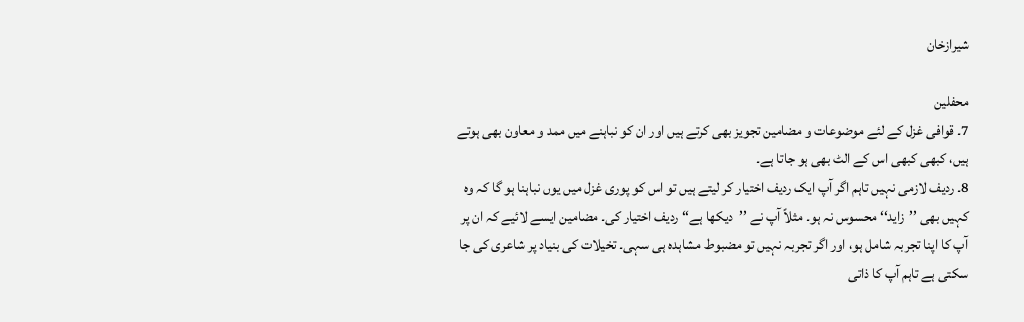شیرازخان

محفلین
7۔ قوافی غزل کے لئے موضوعات و مضامین تجویز بھی کرتے ہیں اور ان کو نباہنے میں ممد و معاون بھی ہوتے ہیں، کبھی کبھی اس کے الٹ بھی ہو جاتا ہے۔
8۔ ردیف لازمی نہیں تاہم اگر آپ ایک ردیف اختیار کر لیتے ہیں تو اس کو پوری غزل میں یوں نباہنا ہو گا کہ وہ کہیں بھی ’’زاید‘‘ محسوس نہ ہو۔ مثلاً آپ نے ’’دیکھا ہے‘‘ ردیف اختیار کی۔ مضامین ایسے لائیے کہ ان پر آپ کا اپنا تجربہ شامل ہو، اور اگر تجربہ نہیں تو مضبوط مشاہدہ ہی سہی۔ تخیلات کی بنیاد پر شاعری کی جا سکتی ہے تاہم آپ کا ذاتی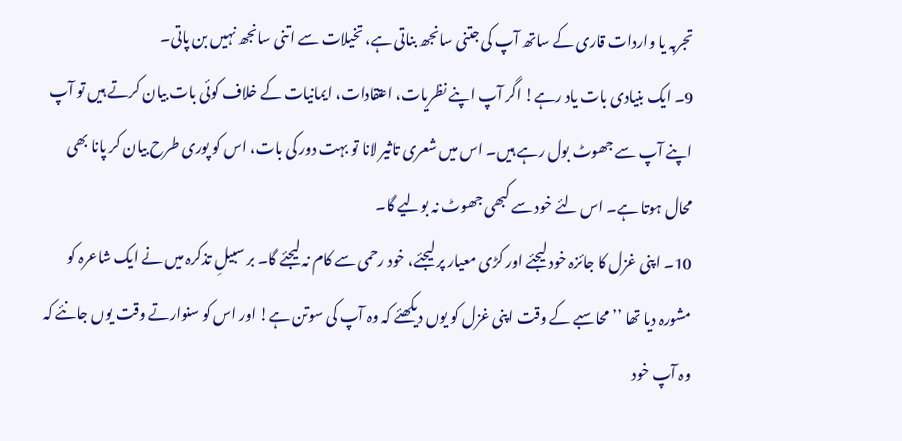تجربہ یا واردات قاری کے ساتھ آپ کی جتنی سانجھ بناتی ہے، تخیلات سے اتنی سانجھ نہیں بن پاتی۔
9۔ ایک بنیادی بات یاد رہے! اگر آپ اپنے نظریات، اعتقادات، ایمانیات کے خلاف کوئی بات بیان کرتے ہیں تو آپ اپنے آپ سے جھوٹ بول رہے ہیں۔ اس میں شعری تاثیر لانا تو بہت دور کی بات، اس کو پوری طرح بیان کر پانا بھی محال ہوتا ہے۔ اس لئے خود سے کبھی جھوٹ نہ بولیے گا۔
10۔ اپنی غزل کا جائزہ خود لیجئے اور کڑی معیار پر لیجئے، خود رحمی سے کام نہ لیجئے گا۔ بر سبیلِ تذکرہ میں نے ایک شاعرہ کو مشورہ دیا تھا ’’محاسبے کے وقت اپنی غزل کو یوں دیکھئے کہ وہ آپ کی سوتن ہے! اور اس کو سنوارتے وقت یوں جانئے کہ وہ آپ خود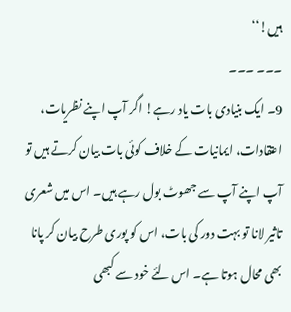ہیں!‘‘
۔۔۔ ۔۔۔
9۔ ایک بنیادی بات یاد رہے! اگر آپ اپنے نظریات، اعتقادات، ایمانیات کے خلاف کوئی بات بیان کرتے ہیں تو آپ اپنے آپ سے جھوٹ بول رہے ہیں۔ اس میں شعری تاثیر لانا تو بہت دور کی بات، اس کو پوری طرح بیان کر پانا بھی محال ہوتا ہے۔ اس لئے خود سے کبھی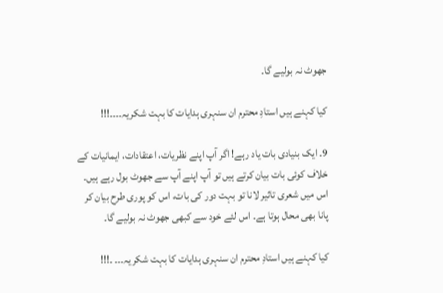جھوٹ نہ بولیے گا۔

کیا کہنے ہیں استادِ محترم ان سنہری ہدایات کا بہت شکریہ۔۔۔۔!!!

9۔ ایک بنیادی بات یاد رہے! اگر آپ اپنے نظریات، اعتقادات، ایمانیات کے خلاف کوئی بات بیان کرتے ہیں تو آپ اپنے آپ سے جھوٹ بول رہے ہیں۔ اس میں شعری تاثیر لانا تو بہت دور کی بات، اس کو پوری طرح بیان کر پانا بھی محال ہوتا ہے۔ اس لئے خود سے کبھی جھوٹ نہ بولیے گا۔

کیا کہنے ہیں استادِ محترم ان سنہری ہدایات کا بہت شکریہ۔۔۔ ۔!!!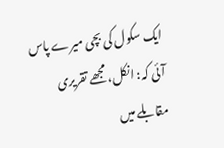ایک سکول کی بچی میرے پاس آئی کہ: انکل، مجھے تقریری مقابلے میں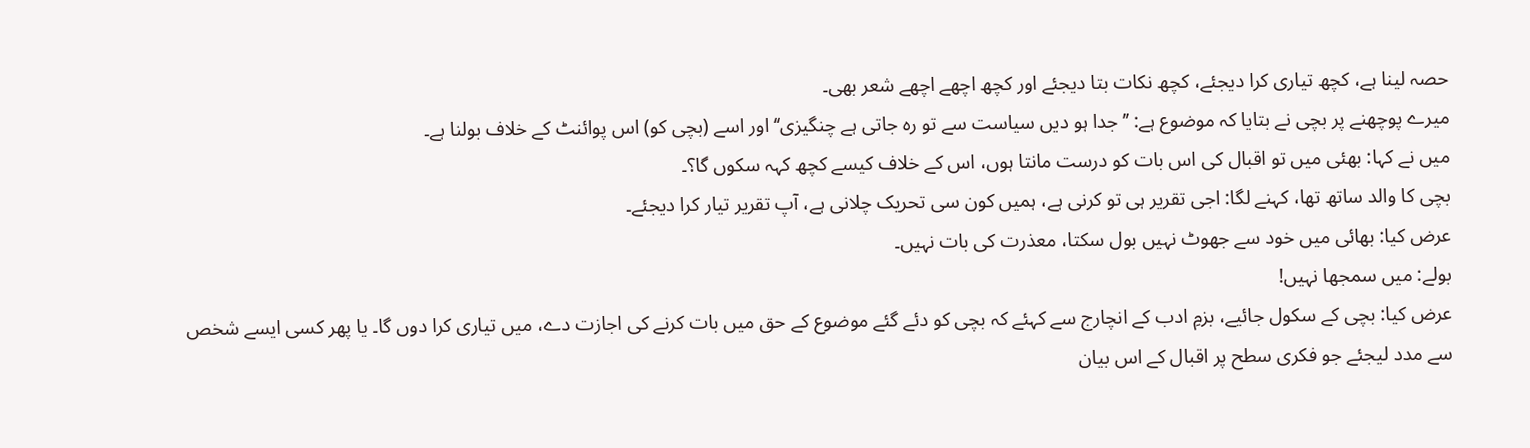حصہ لینا ہے، کچھ تیاری کرا دیجئے، کچھ نکات بتا دیجئے اور کچھ اچھے اچھے شعر بھی۔
میرے پوچھنے پر بچی نے بتایا کہ موضوع ہے: ’’جدا ہو دیں سیاست سے تو رہ جاتی ہے چنگیزی‘‘ اور اسے (بچی کو) اس پوائنٹ کے خلاف بولنا ہے۔
میں نے کہا: بھئی میں تو اقبال کی اس بات کو درست مانتا ہوں، اس کے خلاف کیسے کچھ کہہ سکوں گا؟۔
بچی کا والد ساتھ تھا، کہنے لگا: اجی تقریر ہی تو کرنی ہے، ہمیں کون سی تحریک چلانی ہے، آپ تقریر تیار کرا دیجئے۔
عرض کیا: بھائی میں خود سے جھوٹ نہیں بول سکتا، معذرت کی بات نہیں۔
بولے: میں سمجھا نہیں!
عرض کیا: بچی کے سکول جائیے، بزمِ ادب کے انچارج سے کہئے کہ بچی کو دئے گئے موضوع کے حق میں بات کرنے کی اجازت دے، میں تیاری کرا دوں گا۔ یا پھر کسی ایسے شخص سے مدد لیجئے جو فکری سطح پر اقبال کے اس بیان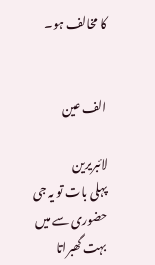کا مخالف ہو۔


الف عین

لائبریرین
پہلی بات تو یہ جی حضوری سے میں بہت گھبراتا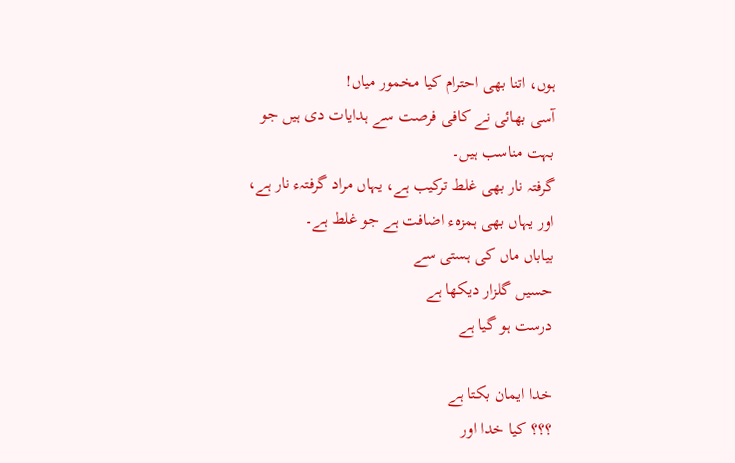ہوں، اتنا بھی احترام کیا مخمور میاں!
آسی بھائی نے کافی فرصت سے ہدایات دی ہیں جو بہت مناسب ہیں۔
گرفتہ نار بھی غلط ترکیب ہے، یہاں مراد گرفتہء نار ہے، اور یہاں بھی ہمزہء اضافت ہے جو غلط ہے۔
بیاباں ماں کی ہستی سے
حسیں گلزار دیکھا ہے
درست ہو گیا ہے

خدا ایمان بکتا ہے
؟؟؟ کیا خدا اور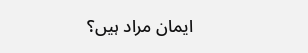ایمان مراد ہیں؟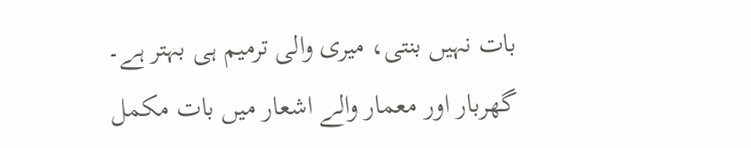بات نہیں بنتی، میری والی ترمیم ہی بہتر ہے۔
گھربار اور معمار والے اشعار میں بات مکمل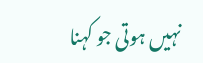نہیں ہوتی جو کہنا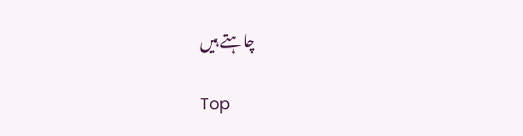چاہتے ہیں

Top